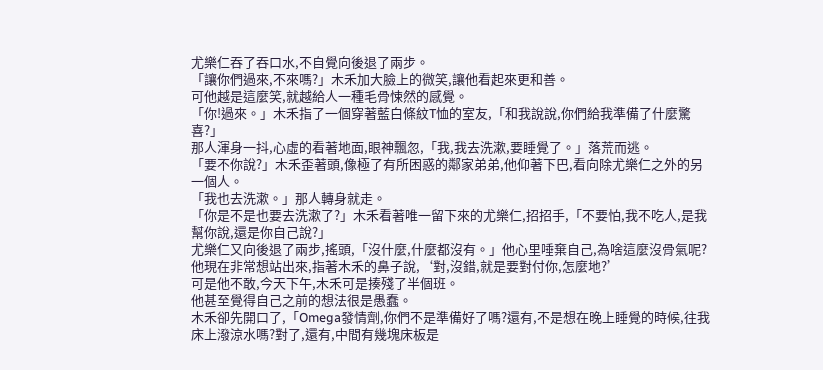尤樂仁吞了吞口水,不自覺向後退了兩步。
「讓你們過來,不來嗎?」木禾加大臉上的微笑,讓他看起來更和善。
可他越是這麼笑,就越給人一種毛骨悚然的感覺。
「你!過來。」木禾指了一個穿著藍白條紋T恤的室友,「和我說說,你們給我準備了什麼驚喜?」
那人渾身一抖,心虛的看著地面,眼神飄忽,「我,我去洗漱,要睡覺了。」落荒而逃。
「要不你說?」木禾歪著頭,像極了有所困惑的鄰家弟弟,他仰著下巴,看向除尤樂仁之外的另一個人。
「我也去洗漱。」那人轉身就走。
「你是不是也要去洗漱了?」木禾看著唯一留下來的尤樂仁,招招手,「不要怕,我不吃人,是我幫你說,還是你自己說?」
尤樂仁又向後退了兩步,搖頭,「沒什麼,什麼都沒有。」他心里唾棄自己,為啥這麼沒骨氣呢?他現在非常想站出來,指著木禾的鼻子說,‘對,沒錯,就是要對付你,怎麼地?’
可是他不敢,今天下午,木禾可是揍殘了半個班。
他甚至覺得自己之前的想法很是愚蠢。
木禾卻先開口了,「Omega發情劑,你們不是準備好了嗎?還有,不是想在晚上睡覺的時候,往我床上潑涼水嗎?對了,還有,中間有幾塊床板是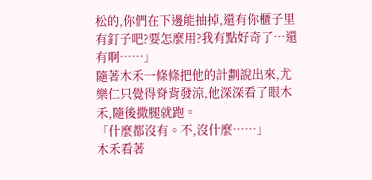松的,你們在下邊能抽掉,還有你櫃子里有釘子吧?要怎麼用?我有點好奇了…還有啊……」
隨著木禾一條條把他的計劃說出來,尤樂仁只覺得脊背發涼,他深深看了眼木禾,隨後撒腿就跑。
「什麼都沒有。不,沒什麼……」
木禾看著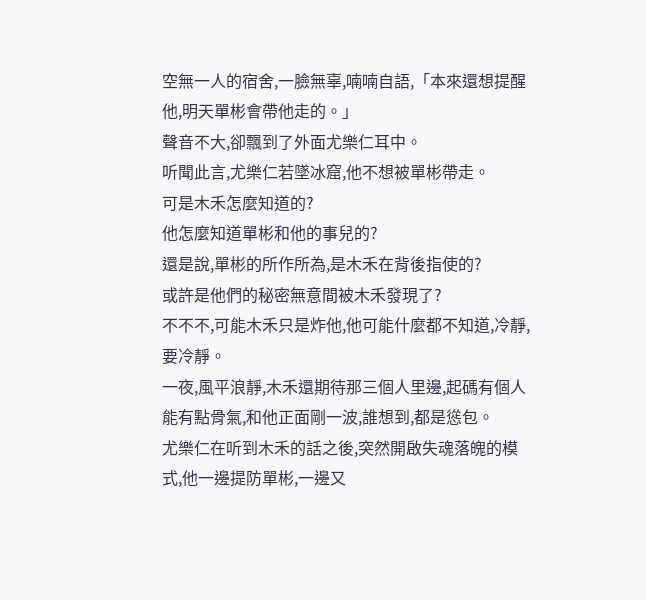空無一人的宿舍,一臉無辜,喃喃自語,「本來還想提醒他,明天單彬會帶他走的。」
聲音不大,卻飄到了外面尤樂仁耳中。
听聞此言,尤樂仁若墜冰窟,他不想被單彬帶走。
可是木禾怎麼知道的?
他怎麼知道單彬和他的事兒的?
還是說,單彬的所作所為,是木禾在背後指使的?
或許是他們的秘密無意間被木禾發現了?
不不不,可能木禾只是炸他,他可能什麼都不知道,冷靜,要冷靜。
一夜,風平浪靜,木禾還期待那三個人里邊,起碼有個人能有點骨氣,和他正面剛一波,誰想到,都是慫包。
尤樂仁在听到木禾的話之後,突然開啟失魂落魄的模式,他一邊提防單彬,一邊又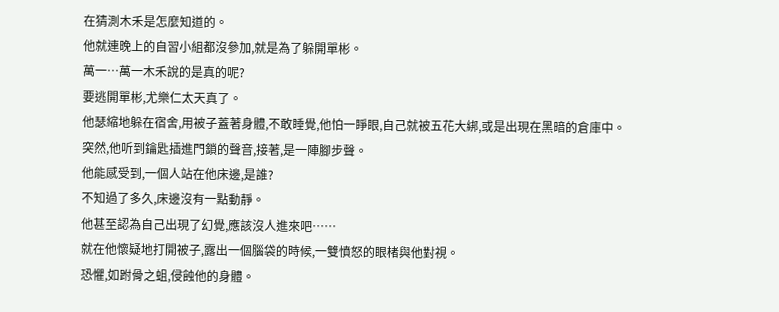在猜測木禾是怎麼知道的。
他就連晚上的自習小組都沒參加,就是為了躲開單彬。
萬一…萬一木禾說的是真的呢?
要逃開單彬,尤樂仁太天真了。
他瑟縮地躲在宿舍,用被子蓋著身體,不敢睡覺,他怕一睜眼,自己就被五花大綁,或是出現在黑暗的倉庫中。
突然,他听到鑰匙插進門鎖的聲音,接著,是一陣腳步聲。
他能感受到,一個人站在他床邊,是誰?
不知過了多久,床邊沒有一點動靜。
他甚至認為自己出現了幻覺,應該沒人進來吧……
就在他懷疑地打開被子,露出一個腦袋的時候,一雙憤怒的眼楮與他對視。
恐懼,如跗骨之蛆,侵蝕他的身體。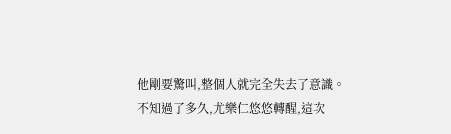他剛要驚叫,整個人就完全失去了意識。
不知過了多久,尤樂仁悠悠轉醒,這次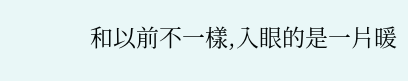和以前不一樣,入眼的是一片暖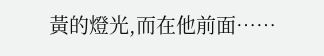黃的燈光,而在他前面……